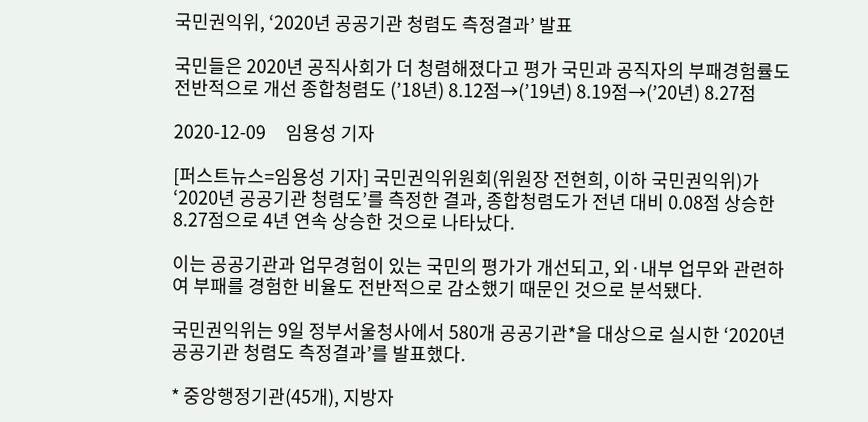국민권익위, ‘2020년 공공기관 청렴도 측정결과’ 발표

국민들은 2020년 공직사회가 더 청렴해졌다고 평가 국민과 공직자의 부패경험률도 전반적으로 개선 종합청렴도 (’18년) 8.12점→(’19년) 8.19점→(’20년) 8.27점

2020-12-09     임용성 기자

[퍼스트뉴스=임용성 기자] 국민권익위원회(위원장 전현희, 이하 국민권익위)가 ‘2020년 공공기관 청렴도’를 측정한 결과, 종합청렴도가 전년 대비 0.08점 상승한 8.27점으로 4년 연속 상승한 것으로 나타났다.

이는 공공기관과 업무경험이 있는 국민의 평가가 개선되고, 외·내부 업무와 관련하여 부패를 경험한 비율도 전반적으로 감소했기 때문인 것으로 분석됐다.

국민권익위는 9일 정부서울청사에서 580개 공공기관*을 대상으로 실시한 ‘2020년 공공기관 청렴도 측정결과’를 발표했다.

* 중앙행정기관(45개), 지방자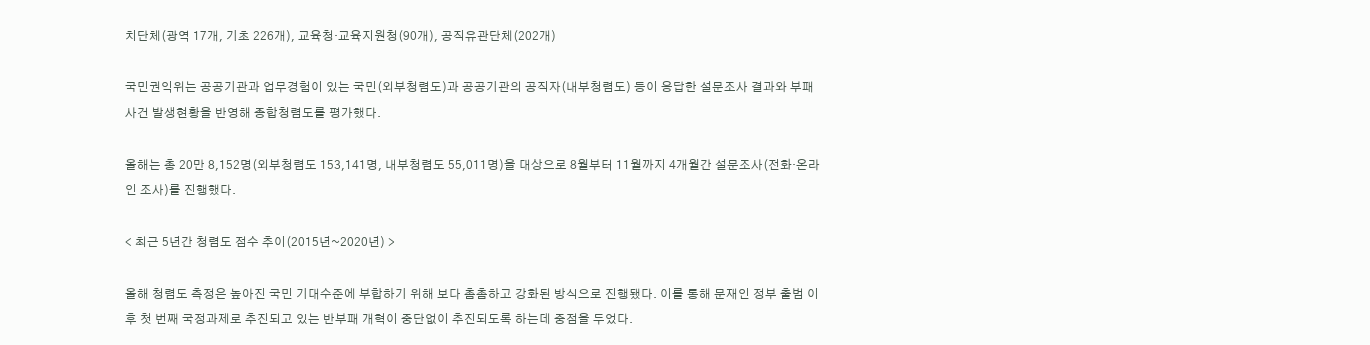치단체(광역 17개, 기초 226개), 교육청·교육지원청(90개), 공직유관단체(202개)

국민권익위는 공공기관과 업무경험이 있는 국민(외부청렴도)과 공공기관의 공직자(내부청렴도) 등이 응답한 설문조사 결과와 부패사건 발생현황을 반영해 종합청렴도를 평가했다.

올해는 총 20만 8,152명(외부청렴도 153,141명, 내부청렴도 55,011명)을 대상으로 8월부터 11월까지 4개월간 설문조사(전화·온라인 조사)를 진행했다.

< 최근 5년간 청렴도 점수 추이(2015년~2020년) >

올해 청렴도 측정은 높아진 국민 기대수준에 부합하기 위해 보다 촘촘하고 강화된 방식으로 진행됐다. 이를 통해 문재인 정부 출범 이후 첫 번째 국정과제로 추진되고 있는 반부패 개혁이 중단없이 추진되도록 하는데 중점을 두었다.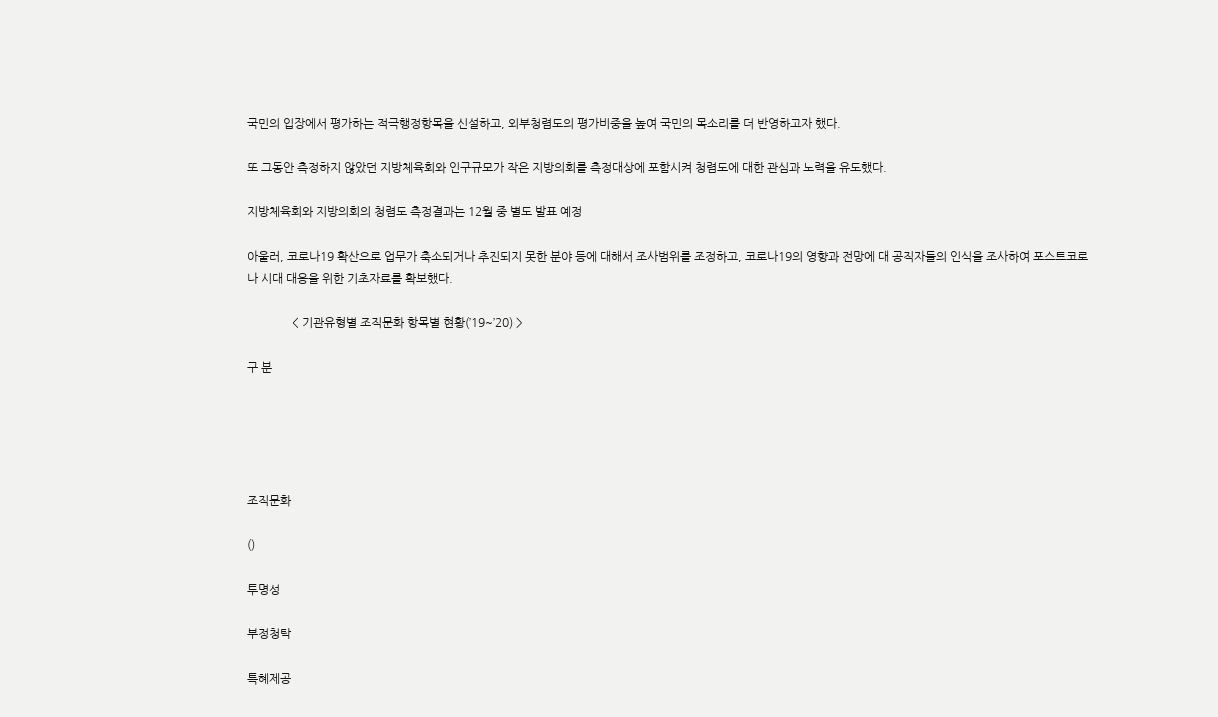국민의 입장에서 평가하는 적극행정항목을 신설하고, 외부청렴도의 평가비중을 높여 국민의 목소리를 더 반영하고자 했다.

또 그동안 측정하지 않았던 지방체육회와 인구규모가 작은 지방의회를 측정대상에 포함시켜 청렴도에 대한 관심과 노력을 유도했다.

지방체육회와 지방의회의 청렴도 측정결과는 12월 중 별도 발표 예정

아울러, 코로나19 확산으로 업무가 축소되거나 추진되지 못한 분야 등에 대해서 조사범위를 조정하고, 코로나19의 영향과 전망에 대 공직자들의 인식을 조사하여 포스트코로나 시대 대응을 위한 기초자료를 확보했다.

               < 기관유형별 조직문화 항목별 현황(’19~’20) >

구 분





조직문화

()

투명성

부정청탁

특혜제공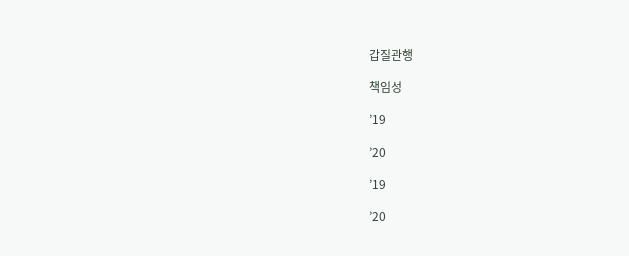갑질관행

책임성

’19

’20

’19

’20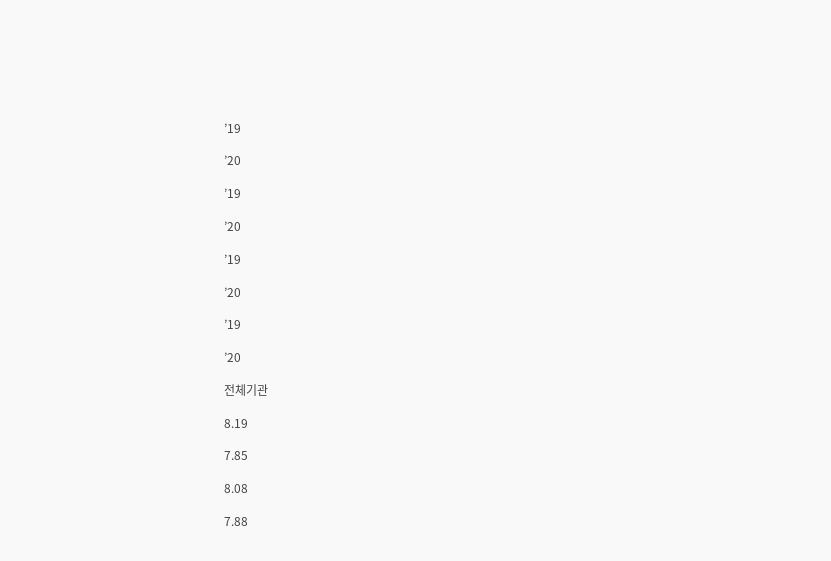’19

’20

’19

’20

’19

’20

’19

’20

전체기관

8.19

7.85

8.08

7.88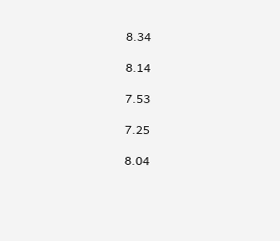8.34

8.14

7.53

7.25

8.04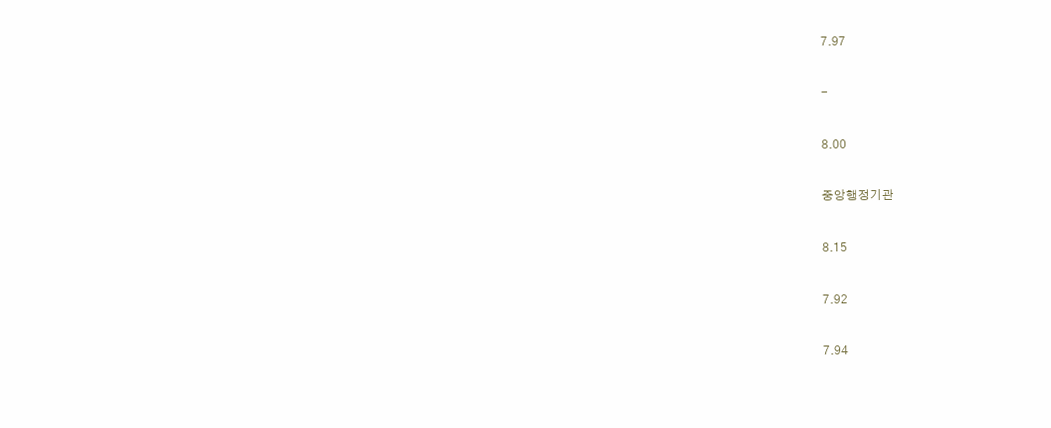7.97

-

8.00

중앙행정기관

8.15

7.92

7.94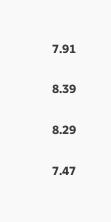7.91

8.39

8.29

7.47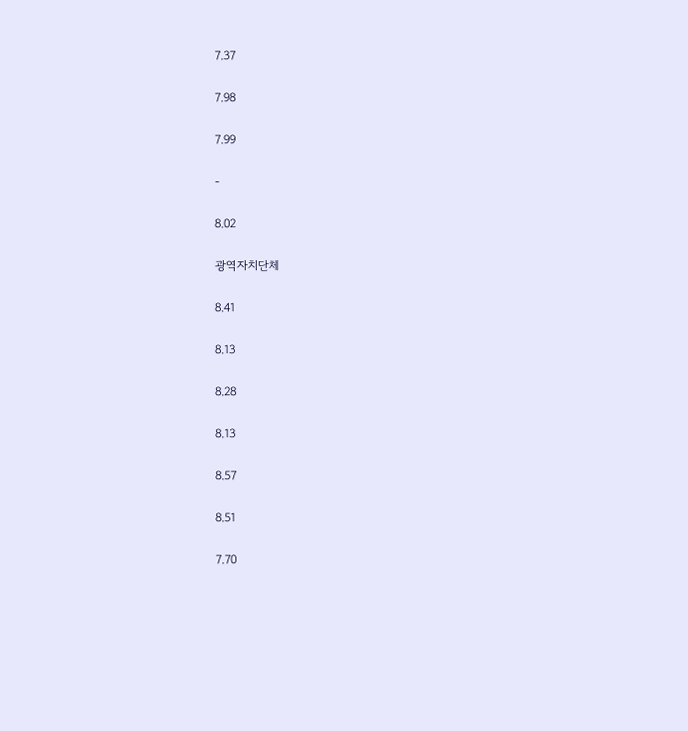7.37

7.98

7.99

-

8.02

광역자치단체

8.41

8.13

8.28

8.13

8.57

8.51

7.70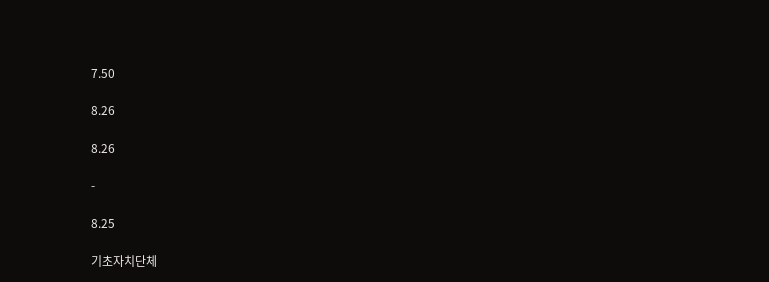7.50

8.26

8.26

-

8.25

기초자치단체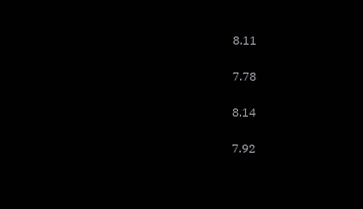8.11

7.78

8.14

7.92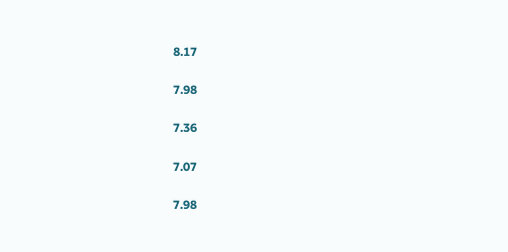8.17

7.98

7.36

7.07

7.98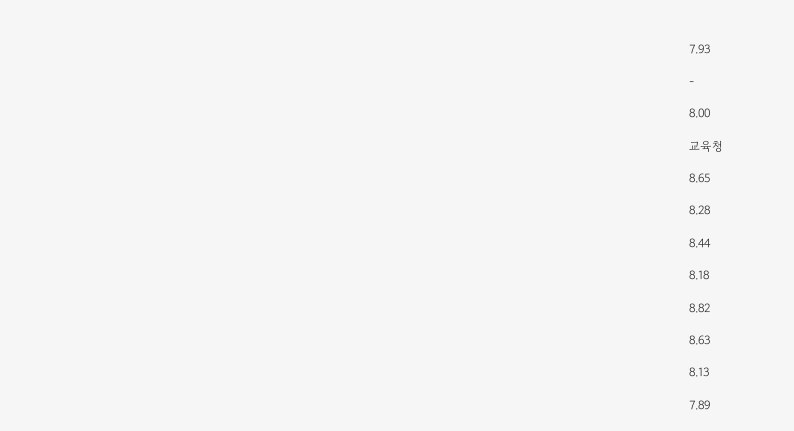7.93

-

8.00

교육청

8.65

8.28

8.44

8.18

8.82

8.63

8.13

7.89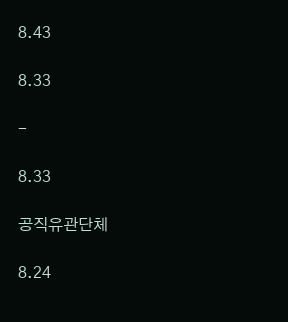8.43

8.33

-

8.33

공직유관단체

8.24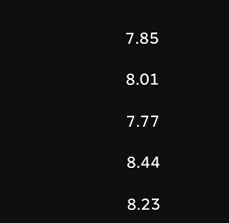7.85

8.01

7.77

8.44

8.23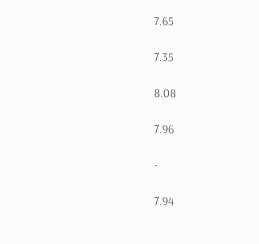7.65

7.35

8.08

7.96

-

7.94